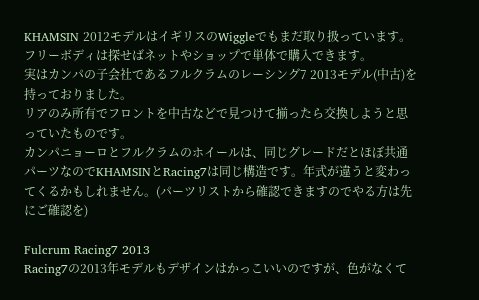KHAMSIN 2012モデルはイギリスのWiggleでもまだ取り扱っています。
フリーボディは探せばネットやショップで単体で購入できます。
実はカンパの子会社であるフルクラムのレーシング7 2013モデル(中古)を持っておりました。
リアのみ所有でフロントを中古などで見つけて揃ったら交換しようと思っていたものです。
カンパニョーロとフルクラムのホイールは、同じグレードだとほぼ共通パーツなのでKHAMSINとRacing7は同じ構造です。年式が違うと変わってくるかもしれません。(パーツリストから確認できますのでやる方は先にご確認を)

Fulcrum Racing7 2013
Racing7の2013年モデルもデザインはかっこいいのですが、色がなくて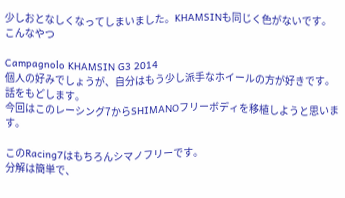少しおとなしくなってしまいました。KHAMSINも同じく色がないです。
こんなやつ

Campagnolo KHAMSIN G3 2014
個人の好みでしょうが、自分はもう少し派手なホイールの方が好きです。
話をもどします。
今回はこのレーシング7からSHIMANOフリーボディを移植しようと思います。

このRacing7はもちろんシマノフリーです。
分解は簡単で、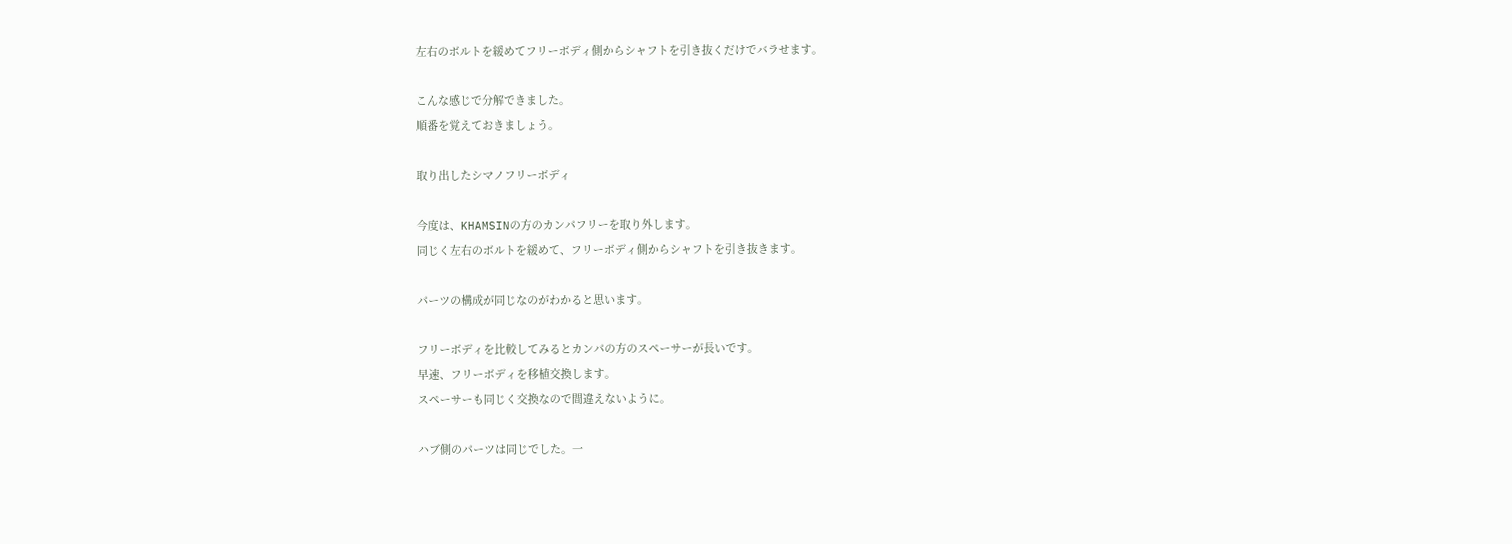左右のボルトを緩めてフリーボディ側からシャフトを引き抜くだけでバラせます。

こんな感じで分解できました。
順番を覚えておきましょう。

取り出したシマノフリーボディ

今度は、KHAMSINの方のカンパフリーを取り外します。
同じく左右のボルトを緩めて、フリーボディ側からシャフトを引き抜きます。

パーツの構成が同じなのがわかると思います。

フリーボディを比較してみるとカンパの方のスペーサーが長いです。
早速、フリーボディを移植交換します。
スペーサーも同じく交換なので間違えないように。

ハブ側のパーツは同じでした。一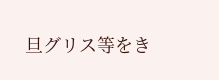旦グリス等をき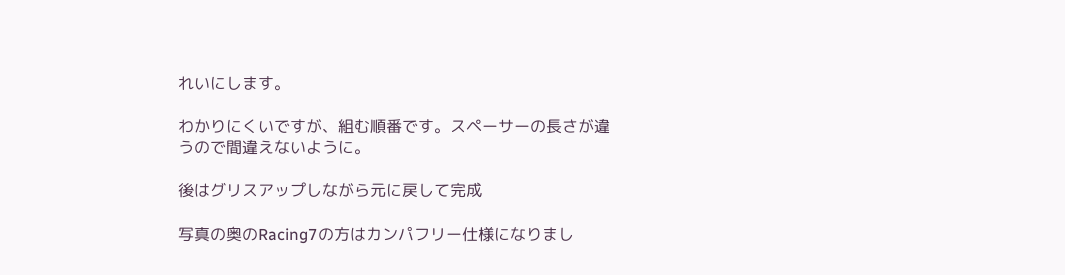れいにします。

わかりにくいですが、組む順番です。スペーサーの長さが違うので間違えないように。

後はグリスアップしながら元に戻して完成

写真の奥のRacing7の方はカンパフリー仕様になりまし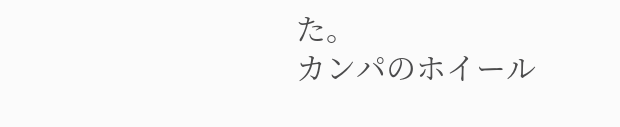た。
カンパのホイール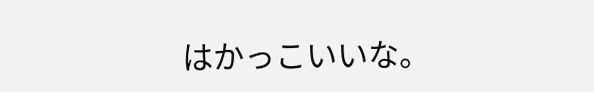はかっこいいな。